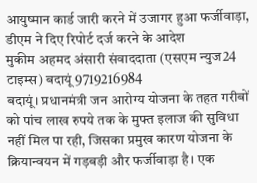आयुष्मान कार्ड जारी करने में उजागर हुआ फर्जीवाड़ा, डीएम ने दिए रिपोर्ट दर्ज करने के आदेश
मुकीम अहमद अंसारी संवाददाता (एसएम न्युज24 टाइम्स) बदायूं 9719216984
बदायूं। प्रधानमंत्री जन आरोग्य योजना के तहत गरीबों को पांच लाख रुपये तक के मुफ्त इलाज की सुविधा नहीं मिल पा रही, जिसका प्रमुख कारण योजना के क्रियान्वयन में गड़बड़ी और फर्जीवाड़ा है। एक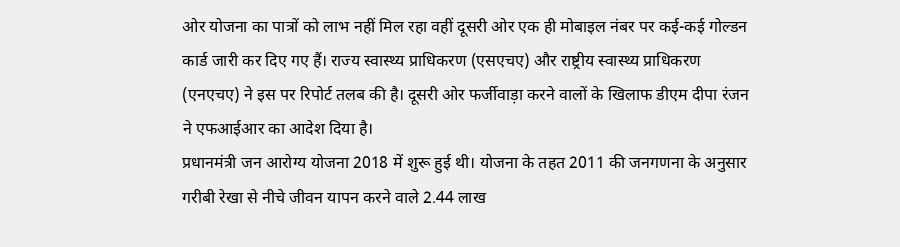ओर योजना का पात्रों को लाभ नहीं मिल रहा वहीं दूसरी ओर एक ही मोबाइल नंबर पर कई-कई गोल्डन कार्ड जारी कर दिए गए हैं। राज्य स्वास्थ्य प्राधिकरण (एसएचए) और राष्ट्रीय स्वास्थ्य प्राधिकरण (एनएचए) ने इस पर रिपोर्ट तलब की है। दूसरी ओर फर्जीवाड़ा करने वालों के खिलाफ डीएम दीपा रंजन ने एफआईआर का आदेश दिया है।
प्रधानमंत्री जन आरोग्य योजना 2018 में शुरू हुई थी। योजना के तहत 2011 की जनगणना के अनुसार गरीबी रेखा से नीचे जीवन यापन करने वाले 2.44 लाख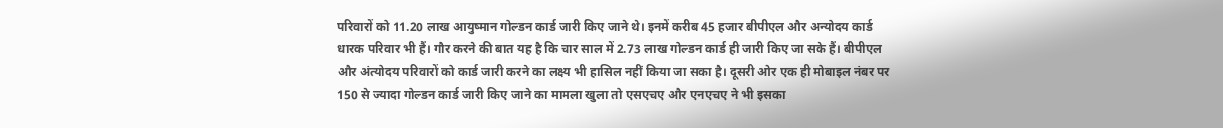परिवारों को 11.20 लाख आयुष्मान गोल्डन कार्ड जारी किए जाने थे। इनमें करीब 45 हजार बीपीएल और अन्योदय कार्ड धारक परिवार भी हैं। गौर करने की बात यह है कि चार साल में 2.73 लाख गोल्डन कार्ड ही जारी किए जा सके हैं। बीपीएल और अंत्योदय परिवारों को कार्ड जारी करने का लक्ष्य भी हासिल नहीं किया जा सका है। दूसरी ओर एक ही मोबाइल नंबर पर 150 से ज्यादा गोल्डन कार्ड जारी किए जाने का मामला खुला तो एसएचए और एनएचए ने भी इसका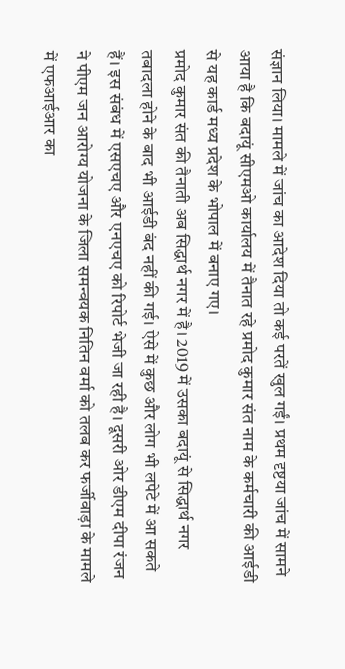संज्ञान लिया। मामले में जांच का आदेश दिया तो कई परतें खुल गईं। प्रथम दृष्टया जांच में सामने आया है कि बदायूं सीएमओ कार्यालय में तैनात रहे प्रमोद कुमार संत नाम के कर्मचारी की आईडी से यह कार्ड मध्य प्रदेश के भोपाल में बनाए गए।
प्रमोद कुमार संत की तैनाती अब सिद्धार्थ नगर में है। 2019 में उसका बदायूं से सिद्धार्थ नगर तबादला होने के बाद भी आईडी बंद नहीं की गई। ऐसे में कुछ और लोग भी लपेटे में आ सकते हैं। इस संबंध में एसएचए और एनएचए को रिपोर्ट भेजी जा रही है। दूसरी ओर डीएम दीपा रंजन ने पीएम जन आरोग्य योजना के जिला समन्वयक नितिन वर्मा को तलब कर फर्जीवाड़ा के मामले में एफआईआर का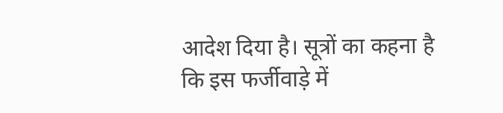आदेश दिया है। सूत्रों का कहना है कि इस फर्जीवाड़े में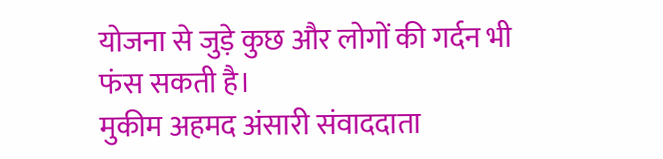योजना से जुड़े कुछ और लोगों की गर्दन भी फंस सकती है।
मुकीम अहमद अंसारी संवाददाता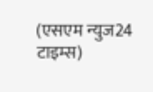(एसएम न्युज24 टाइम्स)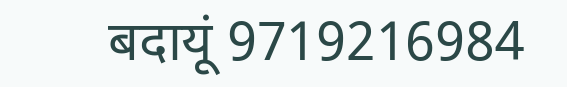बदायूं 9719216984